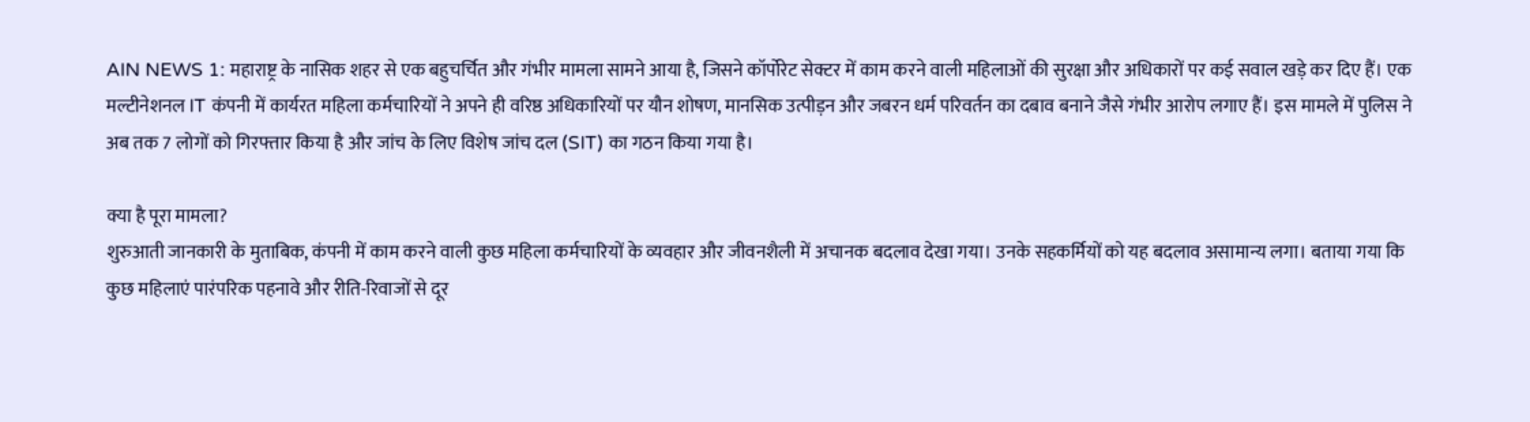AIN NEWS 1: महाराष्ट्र के नासिक शहर से एक बहुचर्चित और गंभीर मामला सामने आया है, जिसने कॉर्पोरेट सेक्टर में काम करने वाली महिलाओं की सुरक्षा और अधिकारों पर कई सवाल खड़े कर दिए हैं। एक मल्टीनेशनल IT कंपनी में कार्यरत महिला कर्मचारियों ने अपने ही वरिष्ठ अधिकारियों पर यौन शोषण, मानसिक उत्पीड़न और जबरन धर्म परिवर्तन का दबाव बनाने जैसे गंभीर आरोप लगाए हैं। इस मामले में पुलिस ने अब तक 7 लोगों को गिरफ्तार किया है और जांच के लिए विशेष जांच दल (SIT) का गठन किया गया है।

क्या है पूरा मामला?
शुरुआती जानकारी के मुताबिक, कंपनी में काम करने वाली कुछ महिला कर्मचारियों के व्यवहार और जीवनशैली में अचानक बदलाव देखा गया। उनके सहकर्मियों को यह बदलाव असामान्य लगा। बताया गया कि कुछ महिलाएं पारंपरिक पहनावे और रीति-रिवाजों से दूर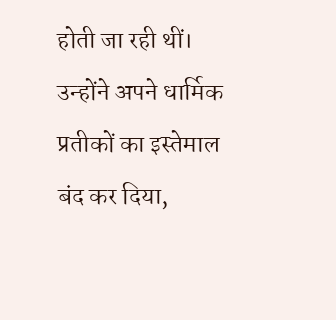होती जा रही थीं। उन्होंने अपने धार्मिक प्रतीकों का इस्तेमाल बंद कर दिया,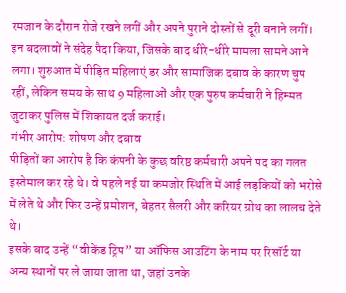रमजान के दौरान रोजे रखने लगीं और अपने पुराने दोस्तों से दूरी बनाने लगीं।
इन बदलावों ने संदेह पैदा किया, जिसके बाद धीरे-धीरे मामला सामने आने लगा। शुरुआत में पीड़ित महिलाएं डर और सामाजिक दबाव के कारण चुप रहीं, लेकिन समय के साथ 9 महिलाओं और एक पुरुष कर्मचारी ने हिम्मत जुटाकर पुलिस में शिकायत दर्ज कराई।
गंभीर आरोप: शोषण और दबाव
पीड़ितों का आरोप है कि कंपनी के कुछ वरिष्ठ कर्मचारी अपने पद का गलत इस्तेमाल कर रहे थे। वे पहले नई या कमजोर स्थिति में आई लड़कियों को भरोसे में लेते थे और फिर उन्हें प्रमोशन, बेहतर सैलरी और करियर ग्रोथ का लालच देते थे।
इसके बाद उन्हें “वीकेंड ट्रिप” या ऑफिस आउटिंग के नाम पर रिसॉर्ट या अन्य स्थानों पर ले जाया जाता था, जहां उनके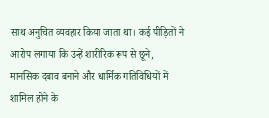साथ अनुचित व्यवहार किया जाता था। कई पीड़ितों ने आरोप लगाया कि उन्हें शारीरिक रूप से छूने, मानसिक दबाव बनाने और धार्मिक गतिविधियों में शामिल होने के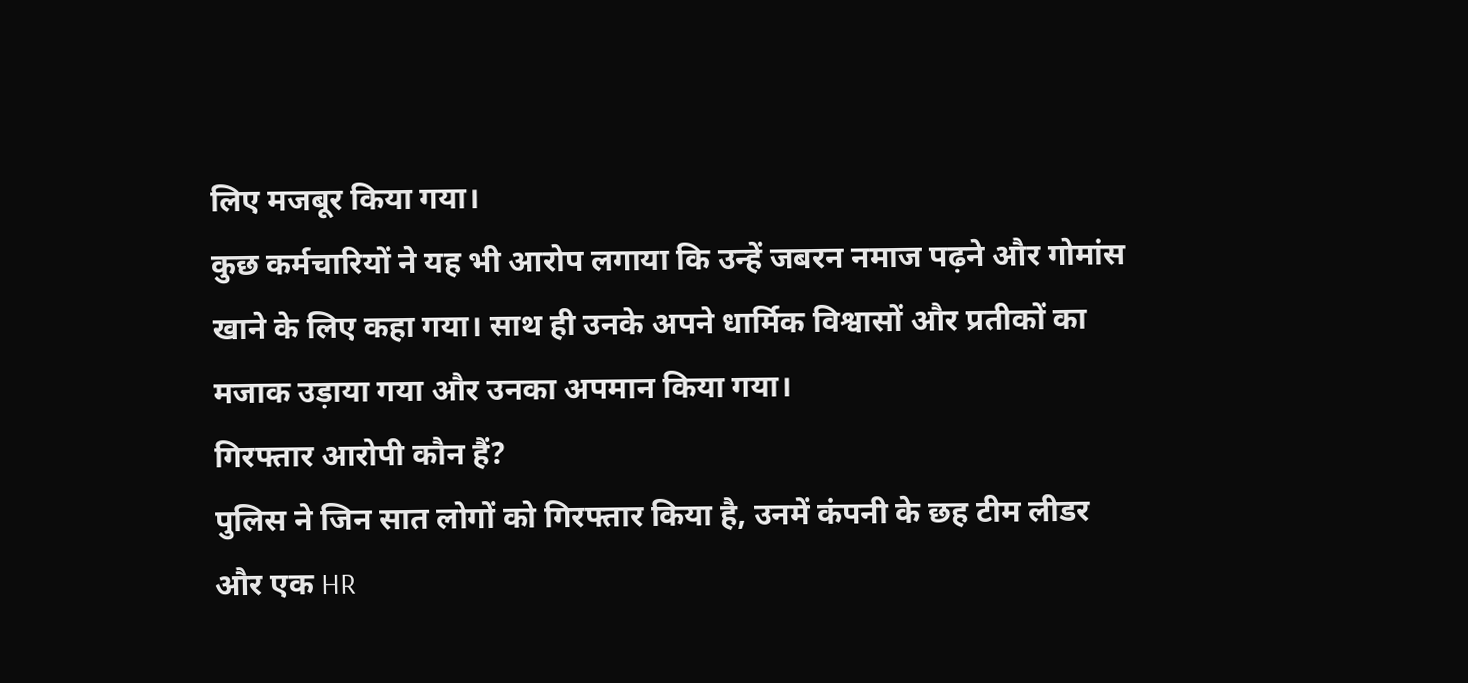लिए मजबूर किया गया।
कुछ कर्मचारियों ने यह भी आरोप लगाया कि उन्हें जबरन नमाज पढ़ने और गोमांस खाने के लिए कहा गया। साथ ही उनके अपने धार्मिक विश्वासों और प्रतीकों का मजाक उड़ाया गया और उनका अपमान किया गया।
गिरफ्तार आरोपी कौन हैं?
पुलिस ने जिन सात लोगों को गिरफ्तार किया है, उनमें कंपनी के छह टीम लीडर और एक HR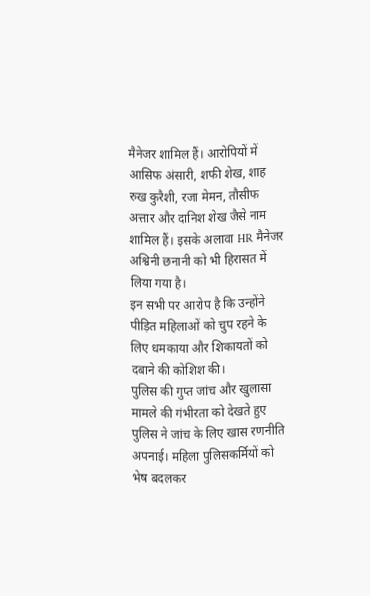मैनेजर शामिल हैं। आरोपियों में आसिफ अंसारी, शफी शेख, शाह रुख कुरैशी, रजा मेमन, तौसीफ अत्तार और दानिश शेख जैसे नाम शामिल हैं। इसके अलावा HR मैनेजर अश्विनी छनानी को भी हिरासत में लिया गया है।
इन सभी पर आरोप है कि उन्होंने पीड़ित महिलाओं को चुप रहने के लिए धमकाया और शिकायतों को दबाने की कोशिश की।
पुलिस की गुप्त जांच और खुलासा
मामले की गंभीरता को देखते हुए पुलिस ने जांच के लिए खास रणनीति अपनाई। महिला पुलिसकर्मियों को भेष बदलकर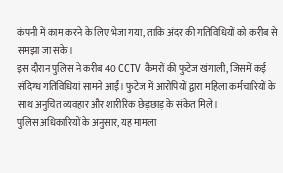कंपनी में काम करने के लिए भेजा गया, ताकि अंदर की गतिविधियों को करीब से समझा जा सके।
इस दौरान पुलिस ने करीब 40 CCTV कैमरों की फुटेज खंगाली, जिसमें कई संदिग्ध गतिविधियां सामने आईं। फुटेज में आरोपियों द्वारा महिला कर्मचारियों के साथ अनुचित व्यवहार और शारीरिक छेड़छाड़ के संकेत मिले।
पुलिस अधिकारियों के अनुसार, यह मामला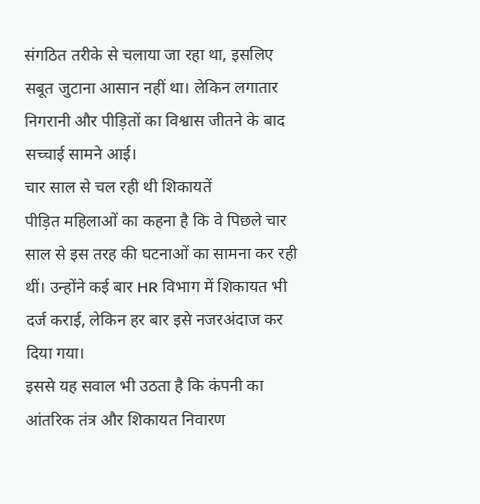संगठित तरीके से चलाया जा रहा था, इसलिए सबूत जुटाना आसान नहीं था। लेकिन लगातार निगरानी और पीड़ितों का विश्वास जीतने के बाद सच्चाई सामने आई।
चार साल से चल रही थी शिकायतें
पीड़ित महिलाओं का कहना है कि वे पिछले चार साल से इस तरह की घटनाओं का सामना कर रही थीं। उन्होंने कई बार HR विभाग में शिकायत भी दर्ज कराई, लेकिन हर बार इसे नजरअंदाज कर दिया गया।
इससे यह सवाल भी उठता है कि कंपनी का आंतरिक तंत्र और शिकायत निवारण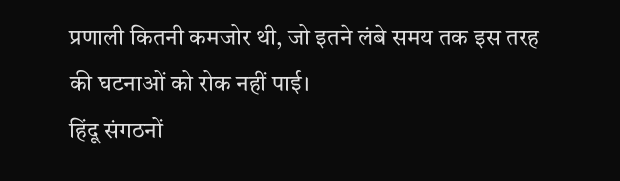प्रणाली कितनी कमजोर थी, जो इतने लंबे समय तक इस तरह की घटनाओं को रोक नहीं पाई।
हिंदू संगठनों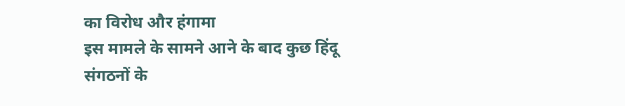का विरोध और हंगामा
इस मामले के सामने आने के बाद कुछ हिंदू संगठनों के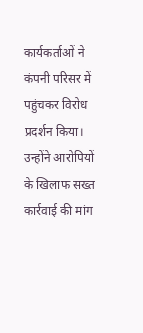कार्यकर्ताओं ने कंपनी परिसर में पहुंचकर विरोध प्रदर्शन किया। उन्होंने आरोपियों के खिलाफ सख्त कार्रवाई की मांग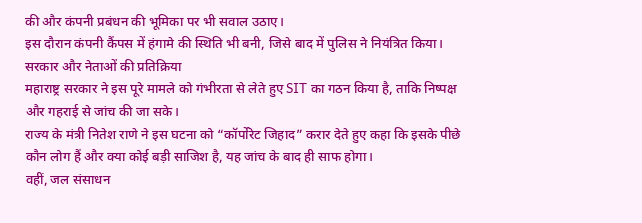की और कंपनी प्रबंधन की भूमिका पर भी सवाल उठाए।
इस दौरान कंपनी कैंपस में हंगामे की स्थिति भी बनी, जिसे बाद में पुलिस ने नियंत्रित किया।
सरकार और नेताओं की प्रतिक्रिया
महाराष्ट्र सरकार ने इस पूरे मामले को गंभीरता से लेते हुए SIT का गठन किया है, ताकि निष्पक्ष और गहराई से जांच की जा सके।
राज्य के मंत्री नितेश राणे ने इस घटना को “कॉर्पोरेट जिहाद” करार देते हुए कहा कि इसके पीछे कौन लोग हैं और क्या कोई बड़ी साजिश है, यह जांच के बाद ही साफ होगा।
वहीं, जल संसाधन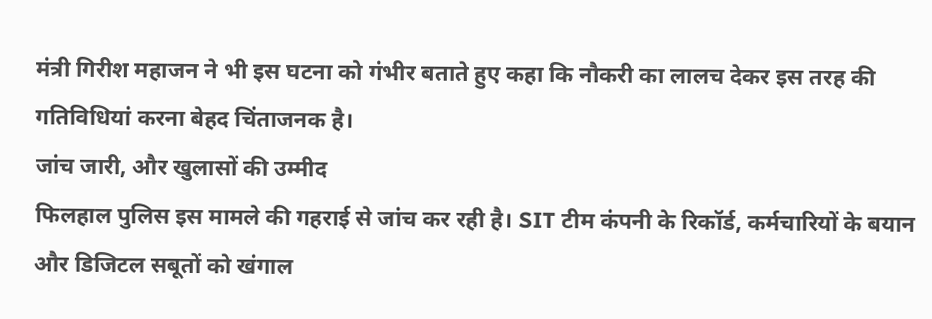मंत्री गिरीश महाजन ने भी इस घटना को गंभीर बताते हुए कहा कि नौकरी का लालच देकर इस तरह की गतिविधियां करना बेहद चिंताजनक है।
जांच जारी, और खुलासों की उम्मीद
फिलहाल पुलिस इस मामले की गहराई से जांच कर रही है। SIT टीम कंपनी के रिकॉर्ड, कर्मचारियों के बयान और डिजिटल सबूतों को खंगाल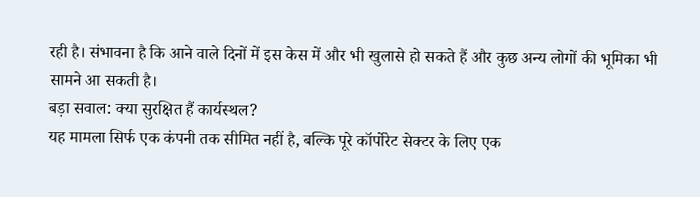रही है। संभावना है कि आने वाले दिनों में इस केस में और भी खुलासे हो सकते हैं और कुछ अन्य लोगों की भूमिका भी सामने आ सकती है।
बड़ा सवाल: क्या सुरक्षित हैं कार्यस्थल?
यह मामला सिर्फ एक कंपनी तक सीमित नहीं है, बल्कि पूरे कॉर्पोरेट सेक्टर के लिए एक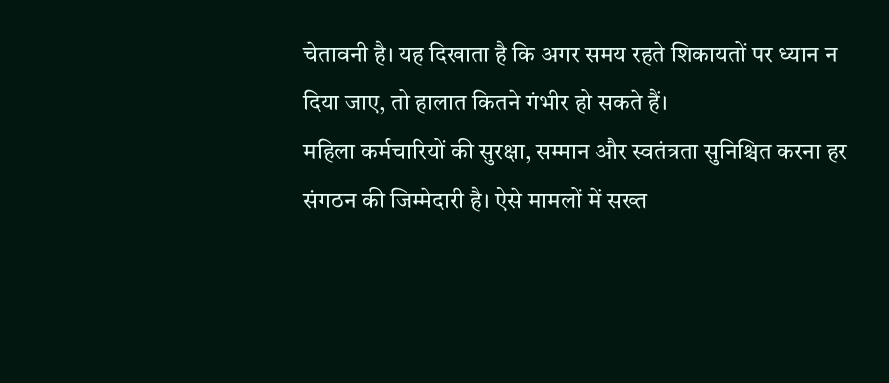चेतावनी है। यह दिखाता है कि अगर समय रहते शिकायतों पर ध्यान न दिया जाए, तो हालात कितने गंभीर हो सकते हैं।
महिला कर्मचारियों की सुरक्षा, सम्मान और स्वतंत्रता सुनिश्चित करना हर संगठन की जिम्मेदारी है। ऐसे मामलों में सख्त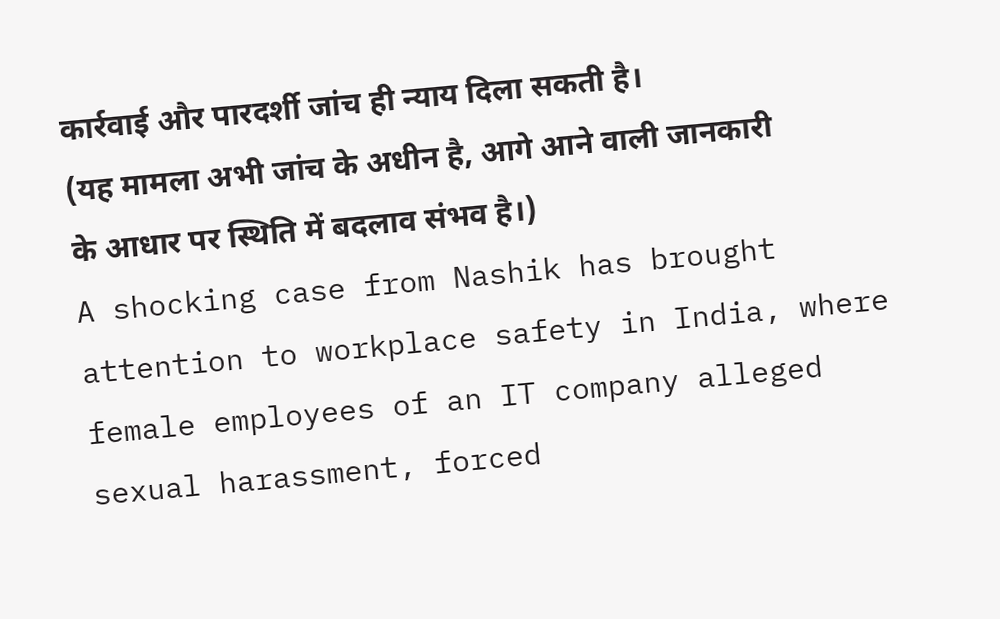कार्रवाई और पारदर्शी जांच ही न्याय दिला सकती है।
(यह मामला अभी जांच के अधीन है, आगे आने वाली जानकारी के आधार पर स्थिति में बदलाव संभव है।)
A shocking case from Nashik has brought attention to workplace safety in India, where female employees of an IT company alleged sexual harassment, forced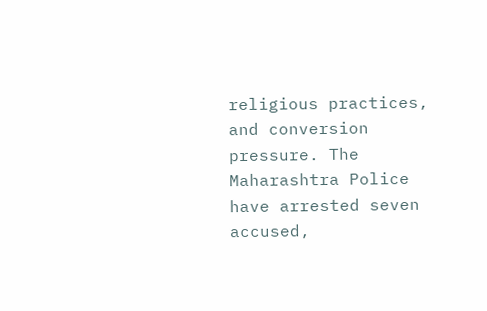religious practices, and conversion pressure. The Maharashtra Police have arrested seven accused,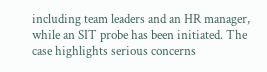including team leaders and an HR manager, while an SIT probe has been initiated. The case highlights serious concerns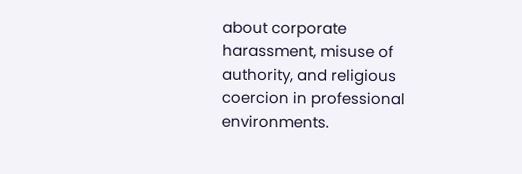about corporate harassment, misuse of authority, and religious coercion in professional environments.